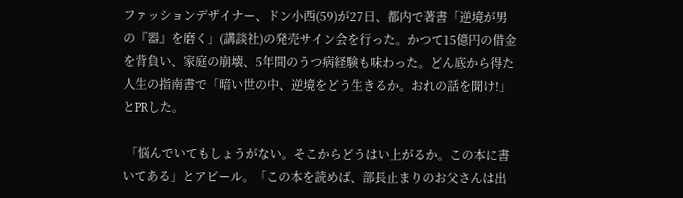ファッションデザイナー、ドン小西(59)が27日、都内で著書「逆境が男の『器』を磨く」(講談社)の発売サイン会を行った。かつて15億円の借金を背負い、家庭の崩壊、5年間のうつ病経験も味わった。どん底から得た人生の指南書で「暗い世の中、逆境をどう生きるか。おれの話を聞け!」とPRした。

 「悩んでいてもしょうがない。そこからどうはい上がるか。この本に書いてある」とアピール。「この本を読めば、部長止まりのお父さんは出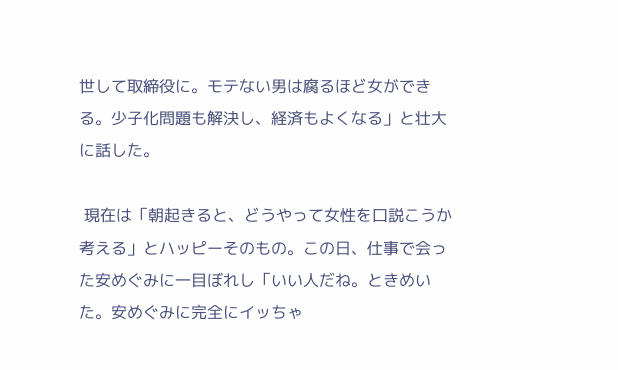世して取締役に。モテない男は腐るほど女ができる。少子化問題も解決し、経済もよくなる」と壮大に話した。

 現在は「朝起きると、どうやって女性を口説こうか考える」とハッピーそのもの。この日、仕事で会った安めぐみに一目ぼれし「いい人だね。ときめいた。安めぐみに完全にイッちゃ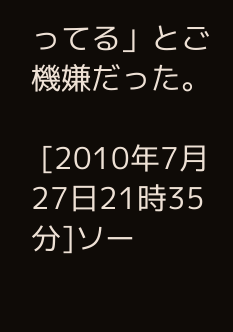ってる」とご機嫌だった。

 [2010年7月27日21時35分]ソー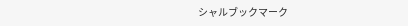シャルブックマーク